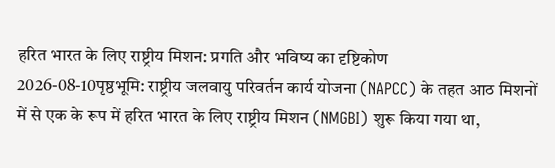हरित भारत के लिए राष्ट्रीय मिशन: प्रगति और भविष्य का दृष्टिकोण
2026-08-10पृष्ठभूमि: राष्ट्रीय जलवायु परिवर्तन कार्य योजना (NAPCC) के तहत आठ मिशनों में से एक के रूप में हरित भारत के लिए राष्ट्रीय मिशन (NMGBI) शुरू किया गया था,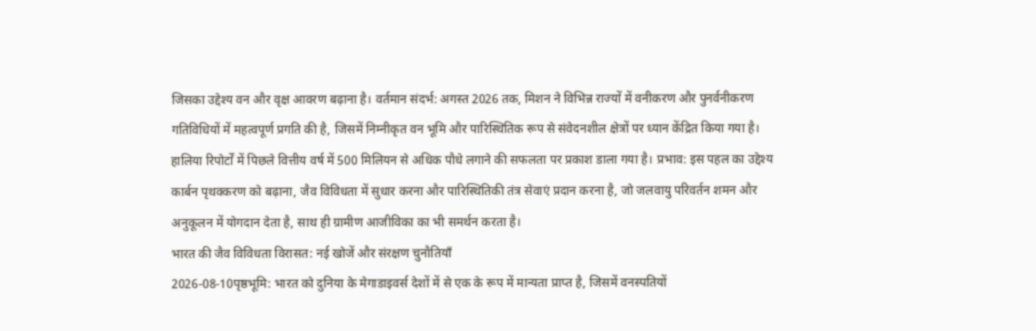जिसका उद्देश्य वन और वृक्ष आवरण बढ़ाना है। वर्तमान संदर्भ: अगस्त 2026 तक, मिशन ने विभिन्न राज्यों में वनीकरण और पुनर्वनीकरण गतिविधियों में महत्वपूर्ण प्रगति की है, जिसमें निम्नीकृत वन भूमि और पारिस्थितिक रूप से संवेदनशील क्षेत्रों पर ध्यान केंद्रित किया गया है। हालिया रिपोर्टों में पिछले वित्तीय वर्ष में 500 मिलियन से अधिक पौधे लगाने की सफलता पर प्रकाश डाला गया है। प्रभाव: इस पहल का उद्देश्य कार्बन पृथक्करण को बढ़ाना, जैव विविधता में सुधार करना और पारिस्थितिकी तंत्र सेवाएं प्रदान करना है, जो जलवायु परिवर्तन शमन और अनुकूलन में योगदान देता है, साथ ही ग्रामीण आजीविका का भी समर्थन करता है।
भारत की जैव विविधता विरासत: नई खोजें और संरक्षण चुनौतियाँ
2026-08-10पृष्ठभूमि: भारत को दुनिया के मेगाडाइवर्स देशों में से एक के रूप में मान्यता प्राप्त है, जिसमें वनस्पतियों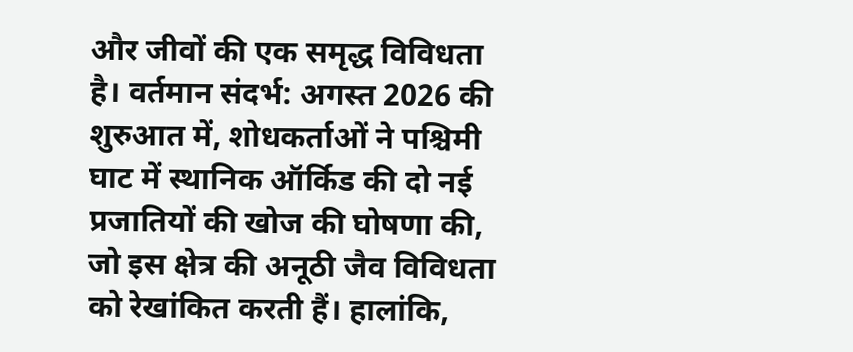और जीवों की एक समृद्ध विविधता है। वर्तमान संदर्भ: अगस्त 2026 की शुरुआत में, शोधकर्ताओं ने पश्चिमी घाट में स्थानिक ऑर्किड की दो नई प्रजातियों की खोज की घोषणा की, जो इस क्षेत्र की अनूठी जैव विविधता को रेखांकित करती हैं। हालांकि,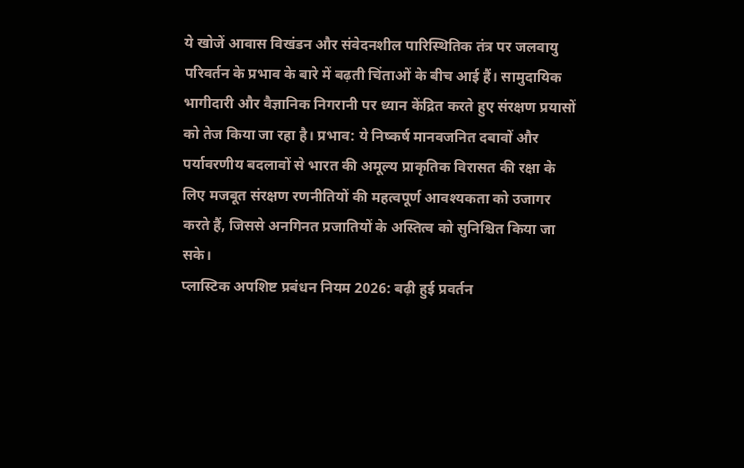ये खोजें आवास विखंडन और संवेदनशील पारिस्थितिक तंत्र पर जलवायु परिवर्तन के प्रभाव के बारे में बढ़ती चिंताओं के बीच आई हैं। सामुदायिक भागीदारी और वैज्ञानिक निगरानी पर ध्यान केंद्रित करते हुए संरक्षण प्रयासों को तेज किया जा रहा है। प्रभाव: ये निष्कर्ष मानवजनित दबावों और पर्यावरणीय बदलावों से भारत की अमूल्य प्राकृतिक विरासत की रक्षा के लिए मजबूत संरक्षण रणनीतियों की महत्वपूर्ण आवश्यकता को उजागर करते हैं, जिससे अनगिनत प्रजातियों के अस्तित्व को सुनिश्चित किया जा सके।
प्लास्टिक अपशिष्ट प्रबंधन नियम 2026: बढ़ी हुई प्रवर्तन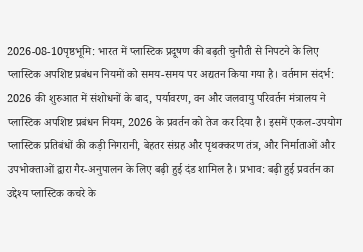2026-08-10पृष्ठभूमि: भारत में प्लास्टिक प्रदूषण की बढ़ती चुनौती से निपटने के लिए प्लास्टिक अपशिष्ट प्रबंधन नियमों को समय-समय पर अद्यतन किया गया है। वर्तमान संदर्भ: 2026 की शुरुआत में संशोधनों के बाद, पर्यावरण, वन और जलवायु परिवर्तन मंत्रालय ने प्लास्टिक अपशिष्ट प्रबंधन नियम, 2026 के प्रवर्तन को तेज कर दिया है। इसमें एकल-उपयोग प्लास्टिक प्रतिबंधों की कड़ी निगरानी, बेहतर संग्रह और पृथक्करण तंत्र, और निर्माताओं और उपभोक्ताओं द्वारा गैर-अनुपालन के लिए बढ़ी हुई दंड शामिल है। प्रभाव: बढ़ी हुई प्रवर्तन का उद्देश्य प्लास्टिक कचरे के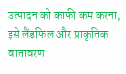उत्पादन को काफी कम करना, इसे लैंडफिल और प्राकृतिक वातावरण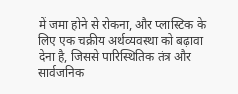में जमा होने से रोकना, और प्लास्टिक के लिए एक चक्रीय अर्थव्यवस्था को बढ़ावा देना है, जिससे पारिस्थितिक तंत्र और सार्वजनिक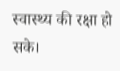स्वास्थ्य की रक्षा हो सके।